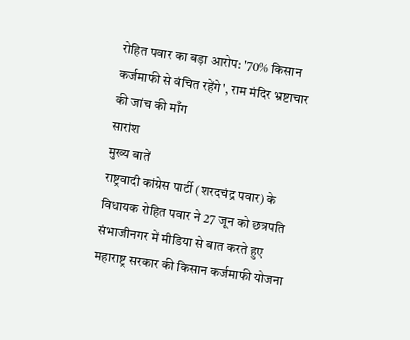रोहित पवार का बड़ा आरोप: '70% किसान कर्जमाफी से वंचित रहेंगे', राम मंदिर भ्रष्टाचार की जांच की माँग
सारांश
मुख्य बातें
राष्ट्रवादी कांग्रेस पार्टी (शरदचंद्र पवार) के विधायक रोहित पवार ने 27 जून को छत्रपति संभाजीनगर में मीडिया से बात करते हुए महाराष्ट्र सरकार की किसान कर्जमाफी योजना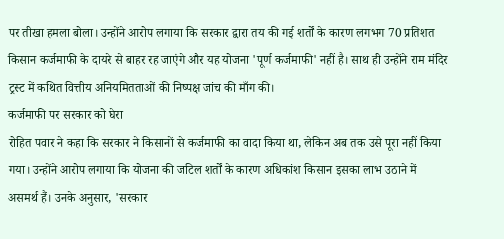पर तीखा हमला बोला। उन्होंने आरोप लगाया कि सरकार द्वारा तय की गई शर्तों के कारण लगभग 70 प्रतिशत किसान कर्जमाफी के दायरे से बाहर रह जाएंगे और यह योजना 'पूर्ण कर्जमाफी' नहीं है। साथ ही उन्होंने राम मंदिर ट्रस्ट में कथित वित्तीय अनियमितताओं की निष्पक्ष जांच की माँग की।
कर्जमाफी पर सरकार को घेरा
रोहित पवार ने कहा कि सरकार ने किसानों से कर्जमाफी का वादा किया था, लेकिन अब तक उसे पूरा नहीं किया गया। उन्होंने आरोप लगाया कि योजना की जटिल शर्तों के कारण अधिकांश किसान इसका लाभ उठाने में असमर्थ हैं। उनके अनुसार, 'सरकार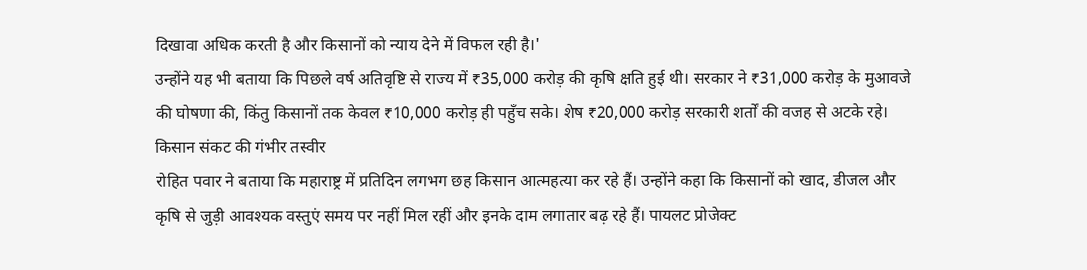दिखावा अधिक करती है और किसानों को न्याय देने में विफल रही है।'
उन्होंने यह भी बताया कि पिछले वर्ष अतिवृष्टि से राज्य में ₹35,000 करोड़ की कृषि क्षति हुई थी। सरकार ने ₹31,000 करोड़ के मुआवजे की घोषणा की, किंतु किसानों तक केवल ₹10,000 करोड़ ही पहुँच सके। शेष ₹20,000 करोड़ सरकारी शर्तों की वजह से अटके रहे।
किसान संकट की गंभीर तस्वीर
रोहित पवार ने बताया कि महाराष्ट्र में प्रतिदिन लगभग छह किसान आत्महत्या कर रहे हैं। उन्होंने कहा कि किसानों को खाद, डीजल और कृषि से जुड़ी आवश्यक वस्तुएं समय पर नहीं मिल रहीं और इनके दाम लगातार बढ़ रहे हैं। पायलट प्रोजेक्ट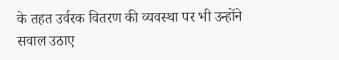के तहत उर्वरक वितरण की व्यवस्था पर भी उन्होंने सवाल उठाए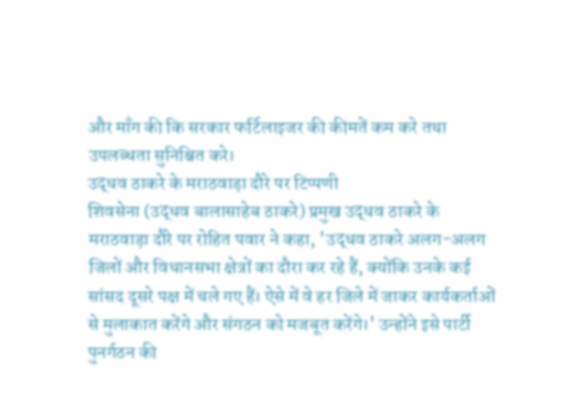और माँग की कि सरकार फर्टिलाइजर की कीमतें कम करे तथा उपलब्धता सुनिश्चित करे।
उद्धव ठाकरे के मराठवाड़ा दौरे पर टिप्पणी
शिवसेना (उद्धव बालासाहेब ठाकरे) प्रमुख उद्धव ठाकरे के मराठवाड़ा दौरे पर रोहित पवार ने कहा, 'उद्धव ठाकरे अलग-अलग जिलों और विधानसभा क्षेत्रों का दौरा कर रहे हैं, क्योंकि उनके कई सांसद दूसरे पक्ष में चले गए हैं। ऐसे में वे हर जिले में जाकर कार्यकर्ताओं से मुलाकात करेंगे और संगठन को मजबूत करेंगे।' उन्होंने इसे पार्टी पुनर्गठन की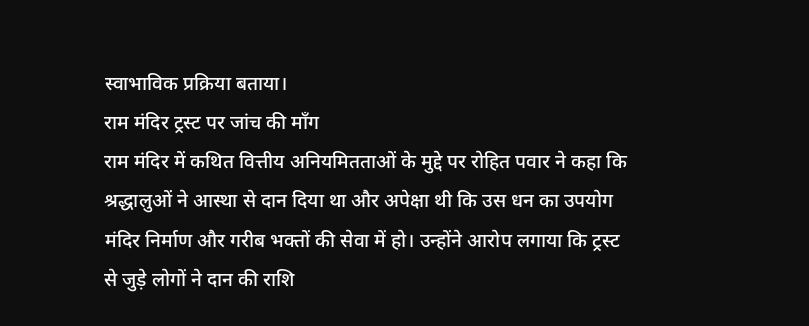स्वाभाविक प्रक्रिया बताया।
राम मंदिर ट्रस्ट पर जांच की माँग
राम मंदिर में कथित वित्तीय अनियमितताओं के मुद्दे पर रोहित पवार ने कहा कि श्रद्धालुओं ने आस्था से दान दिया था और अपेक्षा थी कि उस धन का उपयोग मंदिर निर्माण और गरीब भक्तों की सेवा में हो। उन्होंने आरोप लगाया कि ट्रस्ट से जुड़े लोगों ने दान की राशि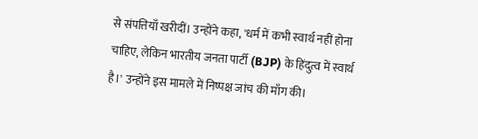से संपत्तियाँ खरीदीं। उन्होंने कहा, 'धर्म में कभी स्वार्थ नहीं होना चाहिए, लेकिन भारतीय जनता पार्टी (BJP) के हिंदुत्व में स्वार्थ है।' उन्होंने इस मामले में निष्पक्ष जांच की माँग की।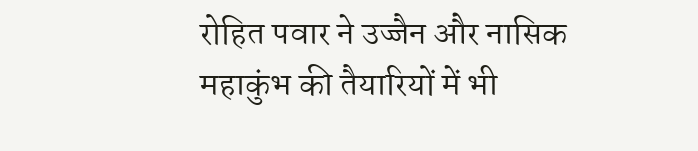रोहित पवार ने उज्जैन और नासिक महाकुंभ की तैयारियों में भी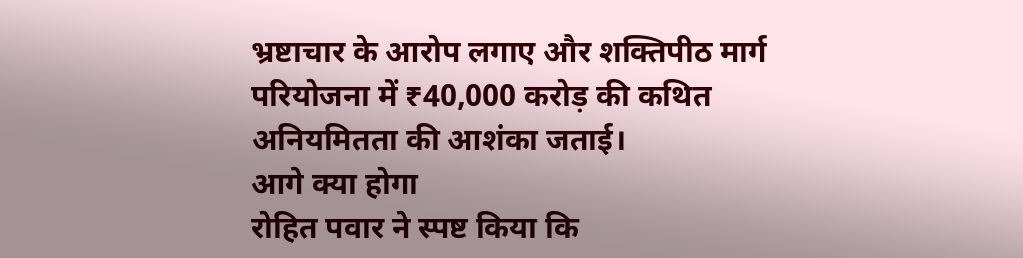भ्रष्टाचार के आरोप लगाए और शक्तिपीठ मार्ग परियोजना में ₹40,000 करोड़ की कथित अनियमितता की आशंका जताई।
आगे क्या होगा
रोहित पवार ने स्पष्ट किया कि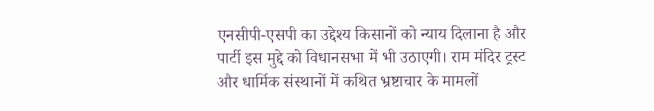एनसीपी-एसपी का उद्देश्य किसानों को न्याय दिलाना है और पार्टी इस मुद्दे को विधानसभा में भी उठाएगी। राम मंदिर ट्रस्ट और धार्मिक संस्थानों में कथित भ्रष्टाचार के मामलों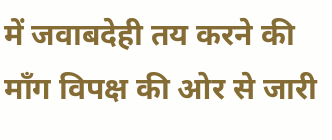में जवाबदेही तय करने की माँग विपक्ष की ओर से जारी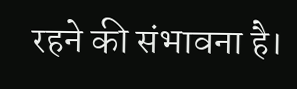रहने की संभावना है।